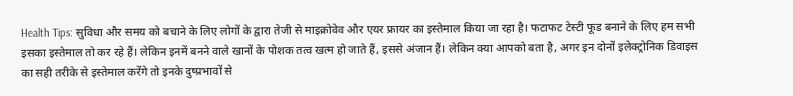Health Tips: सुविधा और समय को बचाने के लिए लोगों के द्वारा तेजी से माइक्रोवेव और एयर फ्रायर का इस्तेमाल किया जा रहा है। फटाफट टेस्टी फूड बनाने के लिए हम सभी इसका इस्तेमाल तो कर रहे हैं। लेकिन इनमें बनने वाले खानों के पोशक तत्व खत्म हो जाते हैं, इससे अंजान हैं। लेकिन क्या आपको बता है, अगर इन दोनों इलेक्ट्रोनिक डिवाइस का सही तरीके से इस्तेमाल करेंगे तो इनके दुष्प्रभावों से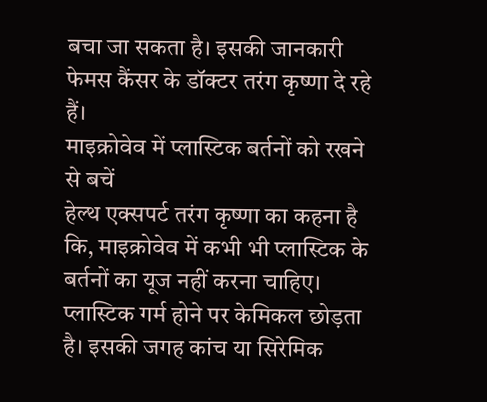बचा जा सकता है। इसकी जानकारी फेमस कैंसर के डॉक्टर तरंग कृष्णा दे रहे हैं।
माइक्रोवेव में प्लास्टिक बर्तनों को रखने से बचें
हेल्थ एक्सपर्ट तरंग कृष्णा का कहना है कि, माइक्रोवेव में कभी भी प्लास्टिक के बर्तनों का यूज नहीं करना चाहिए। प्लास्टिक गर्म होने पर केमिकल छोड़ता है। इसकी जगह कांच या सिरेमिक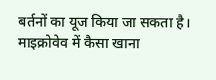बर्तनों का यूज किया जा सकता है।
माइक्रोवेव में कैसा खाना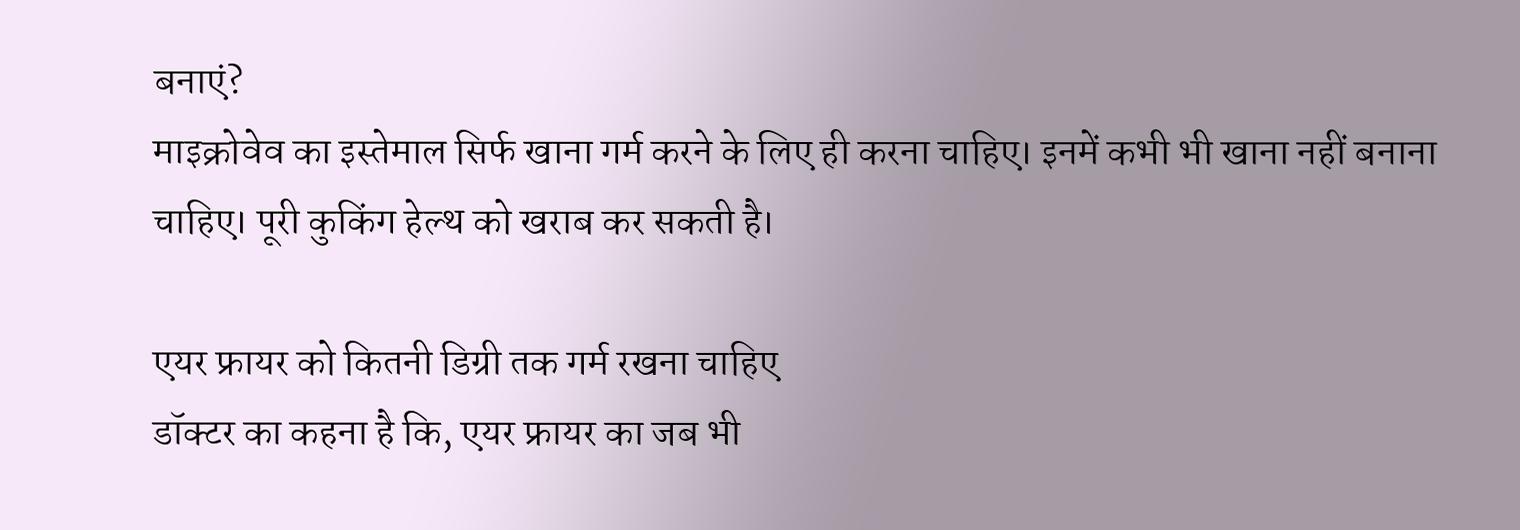बनाएं?
माइक्रोवेव का इस्तेमाल सिर्फ खाना गर्म करने के लिए ही करना चाहिए। इनमें कभी भी खाना नहीं बनाना चाहिए। पूरी कुकिंग हेल्थ को खराब कर सकती है।

एयर फ्रायर को कितनी डिग्री तक गर्म रखना चाहिए
डॉक्टर का कहना है कि, एयर फ्रायर का जब भी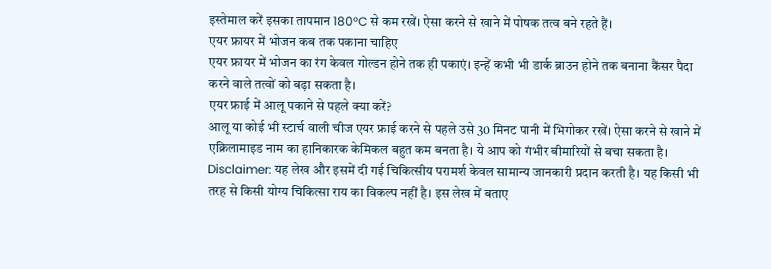इस्तेमाल करें इसका तापमान 180°C से कम रखें। ऐसा करने से खाने में पोषक तत्व बने रहते हैं।
एयर फ्रायर में भोजन कब तक पकाना चाहिए
एयर फ्रायर में भोजन का रंग केवल गोल्डन होने तक ही पकाएं। इन्हें कभी भी डार्क ब्राउन होने तक बनाना कैंसर पैदा करने वाले तत्वों को बढ़ा सकता है।
एयर फ्राई में आलू पकाने से पहले क्या करें?
आलू या कोई भी स्टार्च वाली चीज एयर फ्राई करने से पहले उसे 30 मिनट पानी में भिगोकर रखें। ऐसा करने से खाने में एक्रिलामाइड नाम का हानिकारक केमिकल बहुत कम बनता है। ये आप को गंभीर बीमारियों से बचा सकता है।
Disclaimer: यह लेख और इसमें दी गई चिकित्सीय परामर्श केवल सामान्य जानकारी प्रदान करती है। यह किसी भी तरह से किसी योग्य चिकित्सा राय का विकल्प नहीं है। इस लेख में बताए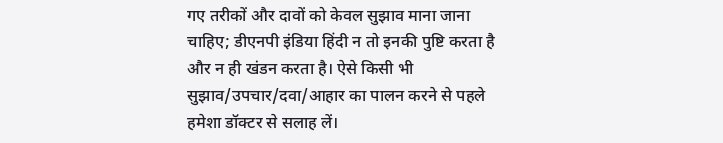गए तरीकों और दावों को केवल सुझाव माना जाना चाहिए; डीएनपी इंडिया हिंदी न तो इनकी पुष्टि करता है और न ही खंडन करता है। ऐसे किसी भी सुझाव/उपचार/दवा/आहार का पालन करने से पहले हमेशा डॉक्टर से सलाह लें।